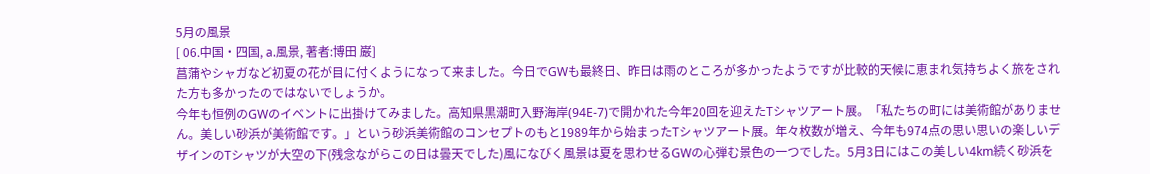5月の風景
[ 06.中国・四国, a.風景, 著者:博田 巌]
菖蒲やシャガなど初夏の花が目に付くようになって来ました。今日でGWも最終日、昨日は雨のところが多かったようですが比較的天候に恵まれ気持ちよく旅をされた方も多かったのではないでしょうか。
今年も恒例のGWのイベントに出掛けてみました。高知県黒潮町入野海岸(94E-7)で開かれた今年20回を迎えたTシャツアート展。「私たちの町には美術館がありません。美しい砂浜が美術館です。」という砂浜美術館のコンセプトのもと1989年から始まったTシャツアート展。年々枚数が増え、今年も974点の思い思いの楽しいデザインのTシャツが大空の下(残念ながらこの日は曇天でした)風になびく風景は夏を思わせるGWの心弾む景色の一つでした。5月3日にはこの美しい4km続く砂浜を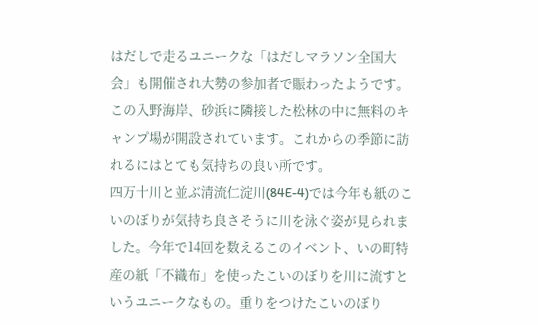はだしで走るユニークな「はだしマラソン全国大会」も開催され大勢の参加者で賑わったようです。この入野海岸、砂浜に隣接した松林の中に無料のキャンプ場が開設されています。これからの季節に訪れるにはとても気持ちの良い所です。
四万十川と並ぶ清流仁淀川(84E-4)では今年も紙のこいのぼりが気持ち良さそうに川を泳ぐ姿が見られました。今年で14回を数えるこのイベント、いの町特産の紙「不織布」を使ったこいのぼりを川に流すというユニークなもの。重りをつけたこいのぼり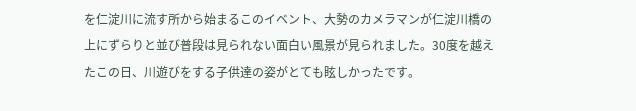を仁淀川に流す所から始まるこのイベント、大勢のカメラマンが仁淀川橋の上にずらりと並び普段は見られない面白い風景が見られました。30度を越えたこの日、川遊びをする子供達の姿がとても眩しかったです。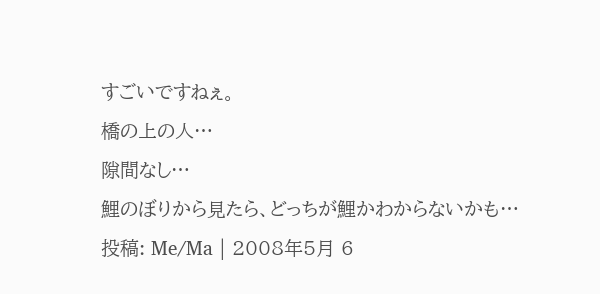すごいですねぇ。
橋の上の人…
隙間なし…
鯉のぼりから見たら、どっちが鯉かわからないかも…
投稿: Me/Ma | 2008年5月 6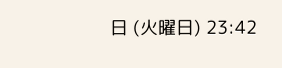日 (火曜日) 23:42